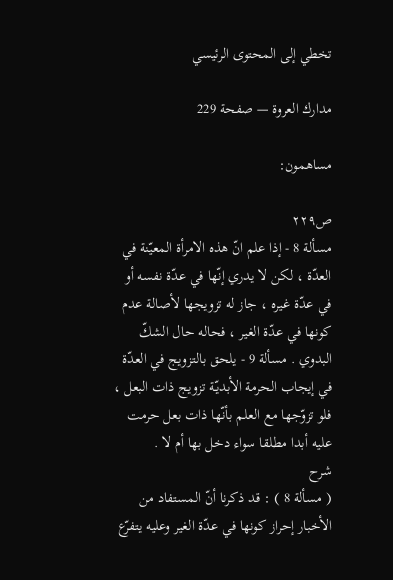تخطي إلى المحتوى الرئيسي

مدارك العروة — صفحة 229

مساهمون:

ص٢٢٩
مسألة 8 - إذا علم انّ هذه الامرأة المعيّنة في العدّة ، لكن لا يدري إنّها في عدّة نفسه أو في عدّة غيره ، جاز له تزويجها لأصالة عدم كونها في عدّة الغير ، فحاله حال الشكّ البدوي . مسألة 9 - يلحق بالتزويج في العدّة في إيجاب الحرمة الأبديّة تزويج ذات البعل ، فلو تزوّجها مع العلم بأنّها ذات بعل حرمت عليه أبدا مطلقا سواء دخل بها أم لا .
شرح
( مسألة 8 ) : قد ذكرنا أنّ المستفاد من الأخبار إحراز كونها في عدّة الغير وعليه يتفرّع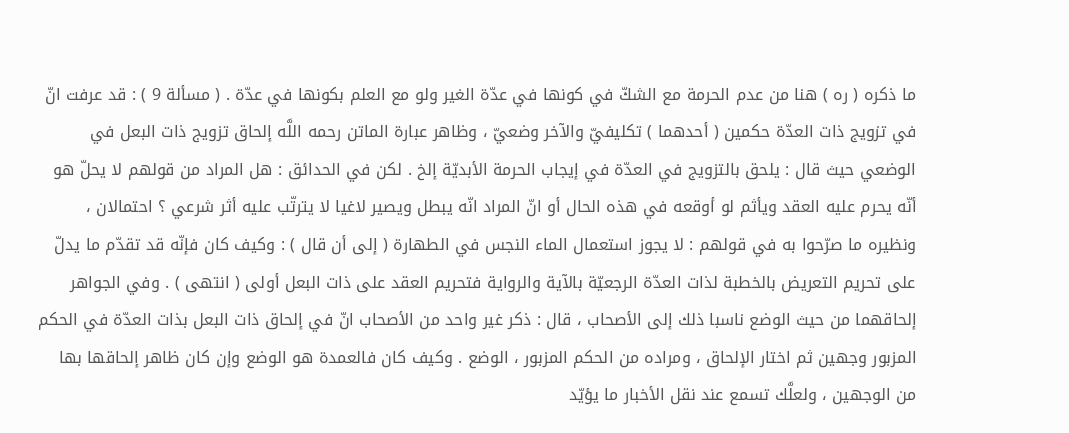ما ذكره ( ره ) هنا من عدم الحرمة مع الشكّ في كونها في عدّة الغير ولو مع العلم بكونها في عدّة . ( مسألة 9 ) : قد عرفت انّ في تزويج ذات العدّة حكمين ( أحدهما ) تكليفيّ والآخر وضعيّ ، وظاهر عبارة الماتن رحمه اللَّه إلحاق تزويج ذات البعل في الوضعي حيث قال : يلحق بالتزويج في العدّة في إيجاب الحرمة الأبديّة إلخ . لكن في الحدائق : هل المراد من قولهم لا يحلّ هو أنّه يحرم عليه العقد ويأثم لو أوقعه في هذه الحال أو انّ المراد انّه يبطل ويصير لاغيا لا يترتّب عليه أثر شرعي ؟ احتمالان ، ونظيره ما صرّحوا به في قولهم : لا يجوز استعمال الماء النجس في الطهارة ( إلى أن قال ) : وكيف كان فإنّه قد تقدّم ما يدلّ على تحريم التعريض بالخطبة لذات العدّة الرجعيّة بالآية والرواية فتحريم العقد على ذات البعل أولى ( انتهى ) . وفي الجواهر إلحاقهما من حيث الوضع ناسبا ذلك إلى الأصحاب ، قال : ذكر غير واحد من الأصحاب انّ في إلحاق ذات البعل بذات العدّة في الحكم المزبور وجهين ثم اختار الإلحاق ، ومراده من الحكم المزبور ، الوضع . وكيف كان فالعمدة هو الوضع وإن كان ظاهر إلحاقها بها من الوجهين ، ولعلَّك تسمع عند نقل الأخبار ما يؤيّد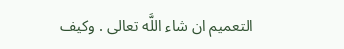التعميم ان شاء اللَّه تعالى . وكيف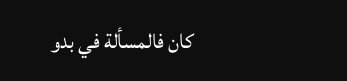كان فالمسألة في بدو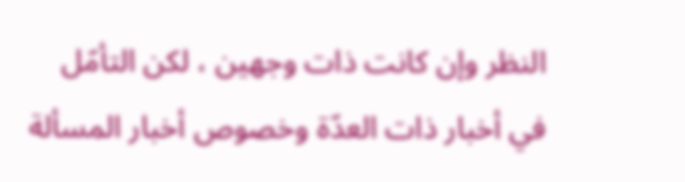النظر وإن كانت ذات وجهين ، لكن التأمّل في أخبار ذات العدّة وخصوص أخبار المسألة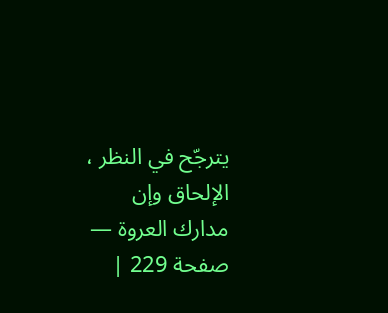يترجّح في النظر ، الإلحاق وإن
مدارك العروة — صفحة 229 |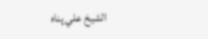الشيخ علي پناه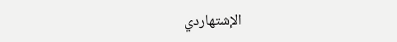الإشتهاردي